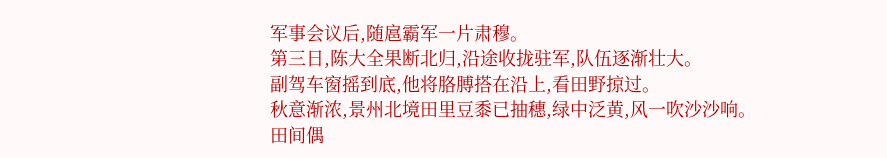军事会议后,随扈霸军一片肃穆。
第三日,陈大全果断北归,沿途收拢驻军,队伍逐渐壮大。
副驾车窗摇到底,他将胳膊搭在沿上,看田野掠过。
秋意渐浓,景州北境田里豆黍已抽穗,绿中泛黄,风一吹沙沙响。
田间偶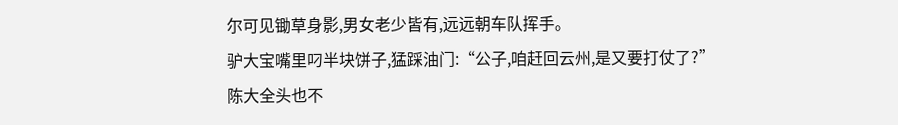尔可见锄草身影,男女老少皆有,远远朝车队挥手。
驴大宝嘴里叼半块饼子,猛踩油门:“公子,咱赶回云州,是又要打仗了?”
陈大全头也不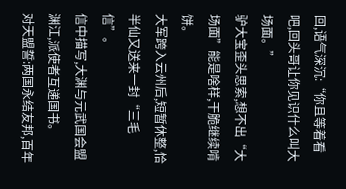回,语气深沉:“你且等着看吧,回头哥让你见识什么叫大场面。”
驴大宝歪头思索,想不出“大场面”能是啥样,干脆继续啃饼。
大军跨入云州后,短暂休整,恰半仙又送来一封“三毛信”。
信中描写,大渊与元武国会盟渊江,派使者互递国书。
对天盟誓:两国永结友邦,百年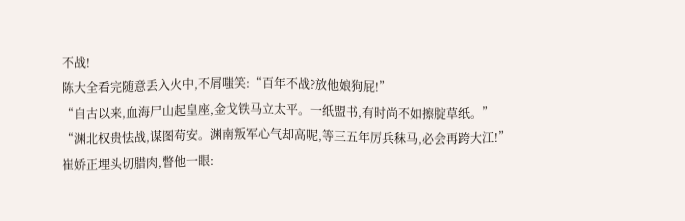不战!
陈大全看完随意丢入火中,不屑嗤笑:“百年不战?放他娘狗屁!”
“自古以来,血海尸山起皇座,金戈铁马立太平。一纸盟书,有时尚不如擦腚草纸。”
“渊北权贵怯战,谋图苟安。渊南叛军心气却高呢,等三五年厉兵秣马,必会再跨大江!”
崔娇正埋头切腊肉,瞥他一眼: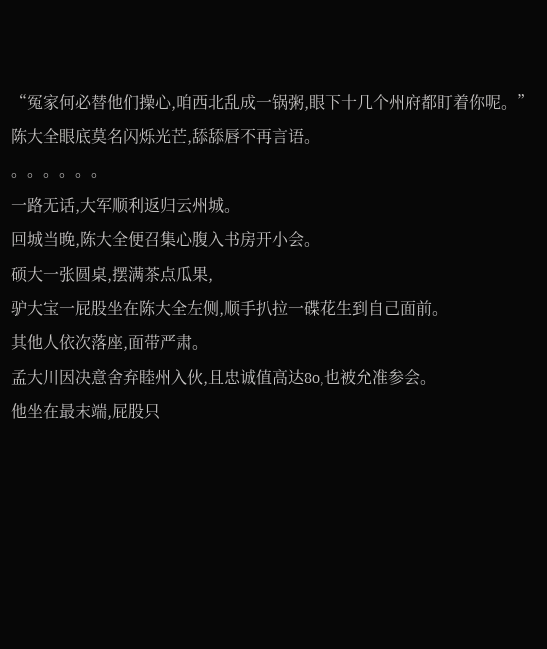“冤家何必替他们操心,咱西北乱成一锅粥,眼下十几个州府都盯着你呢。”
陈大全眼底莫名闪烁光芒,舔舔唇不再言语。
。。。。。。
一路无话,大军顺利返归云州城。
回城当晚,陈大全便召集心腹入书房开小会。
硕大一张圆桌,摆满茶点瓜果,
驴大宝一屁股坐在陈大全左侧,顺手扒拉一碟花生到自己面前。
其他人依次落座,面带严肃。
孟大川因决意舍弃睦州入伙,且忠诚值高达8o,也被允准参会。
他坐在最末端,屁股只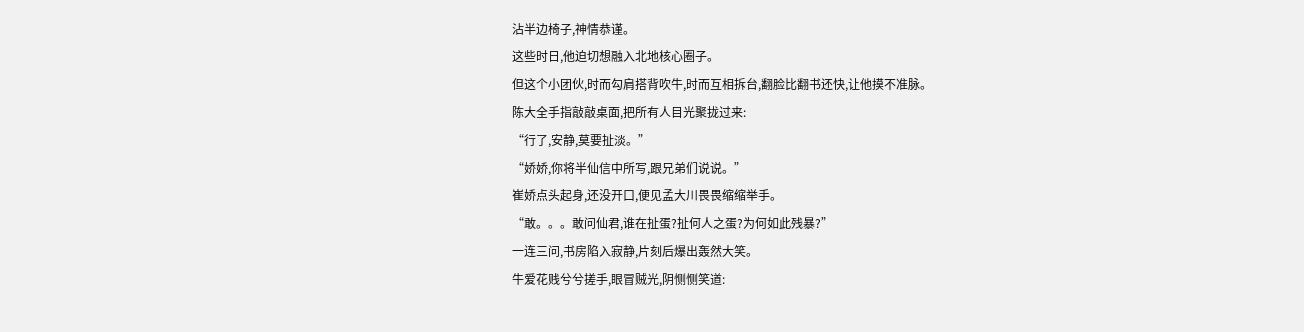沾半边椅子,神情恭谨。
这些时日,他迫切想融入北地核心圈子。
但这个小团伙,时而勾肩搭背吹牛,时而互相拆台,翻脸比翻书还快,让他摸不准脉。
陈大全手指敲敲桌面,把所有人目光聚拢过来:
“行了,安静,莫要扯淡。”
“娇娇,你将半仙信中所写,跟兄弟们说说。”
崔娇点头起身,还没开口,便见孟大川畏畏缩缩举手。
“敢。。。敢问仙君,谁在扯蛋?扯何人之蛋?为何如此残暴?”
一连三问,书房陷入寂静,片刻后爆出轰然大笑。
牛爱花贱兮兮搓手,眼冒贼光,阴恻恻笑道: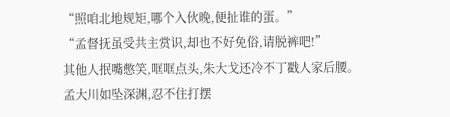“照咱北地规矩,哪个入伙晚,便扯谁的蛋。”
“孟督抚虽受共主赏识,却也不好免俗,请脱裤吧!”
其他人抿嘴憋笑,哐哐点头,朱大戈还冷不丁戳人家后腰。
孟大川如坠深渊,忍不住打摆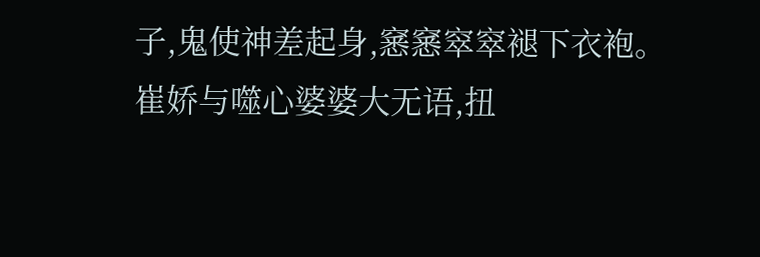子,鬼使神差起身,窸窸窣窣褪下衣袍。
崔娇与噬心婆婆大无语,扭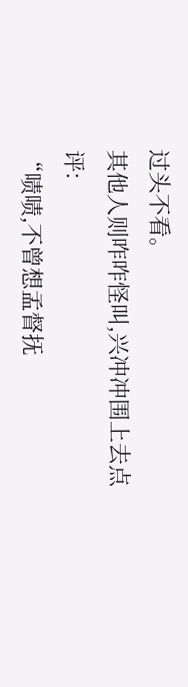过头不看。
其他人则咋咋怪叫,兴冲冲围上去点评:
“啧啧,不曾想孟督抚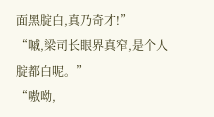面黑腚白,真乃奇才!”
“嘁,梁司长眼界真窄,是个人腚都白呢。”
“嗷呦,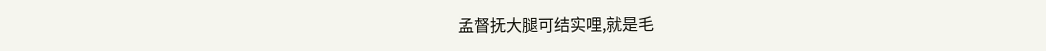孟督抚大腿可结实哩,就是毛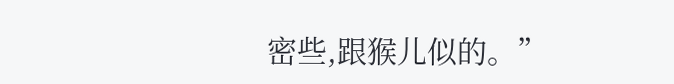密些,跟猴儿似的。”